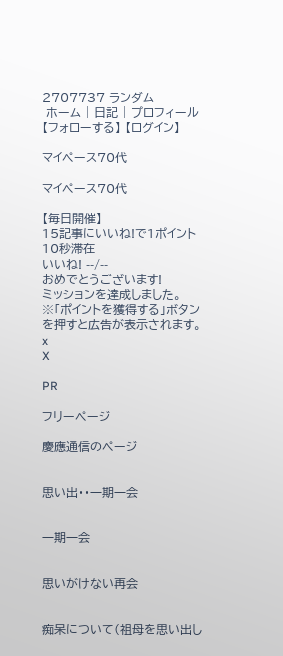2707737 ランダム
 ホーム | 日記 | プロフィール 【フォローする】 【ログイン】

マイペース70代

マイペース70代

【毎日開催】
15記事にいいね!で1ポイント
10秒滞在
いいね! --/--
おめでとうございます!
ミッションを達成しました。
※「ポイントを獲得する」ボタンを押すと広告が表示されます。
x
X

PR

フリーページ

慶應通信のページ


思い出・・一期一会


一期一会


思いがけない再会


痴呆について(祖母を思い出し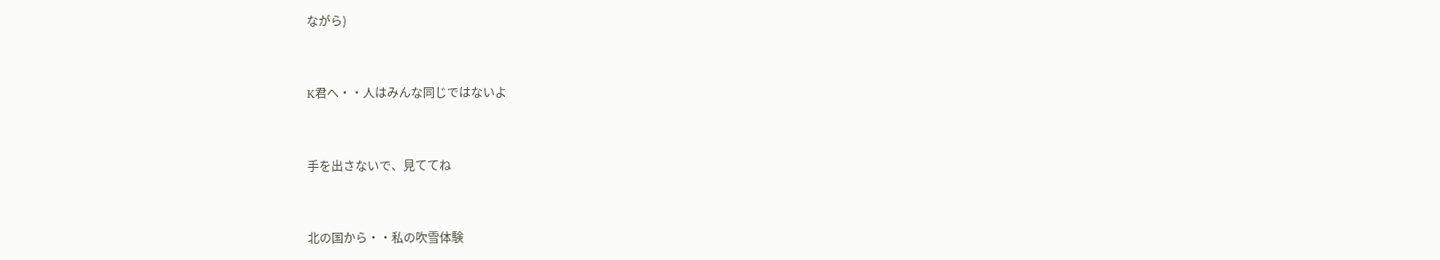ながら)


K君へ・・人はみんな同じではないよ


手を出さないで、見ててね


北の国から・・私の吹雪体験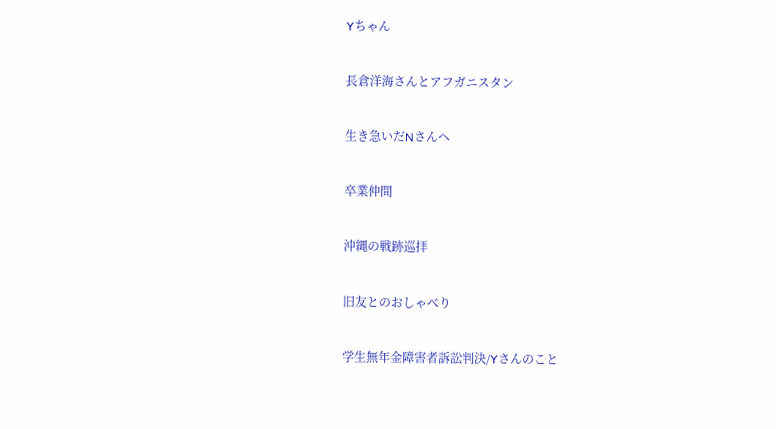Yちゃん


長倉洋海さんとアフガニスタン


生き急いだNさんへ


卒業仲間


沖縄の戦跡巡拝


旧友とのおしゃべり


学生無年金障害者訴訟判決/Yさんのこと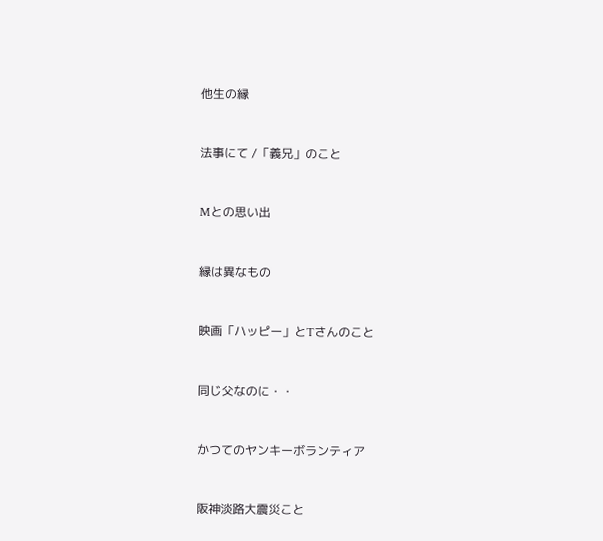他生の縁


法事にて /「義兄」のこと


Mとの思い出


縁は異なもの


映画「ハッピー」とTさんのこと


同じ父なのに・・


かつてのヤンキーボランティア


阪神淡路大震災こと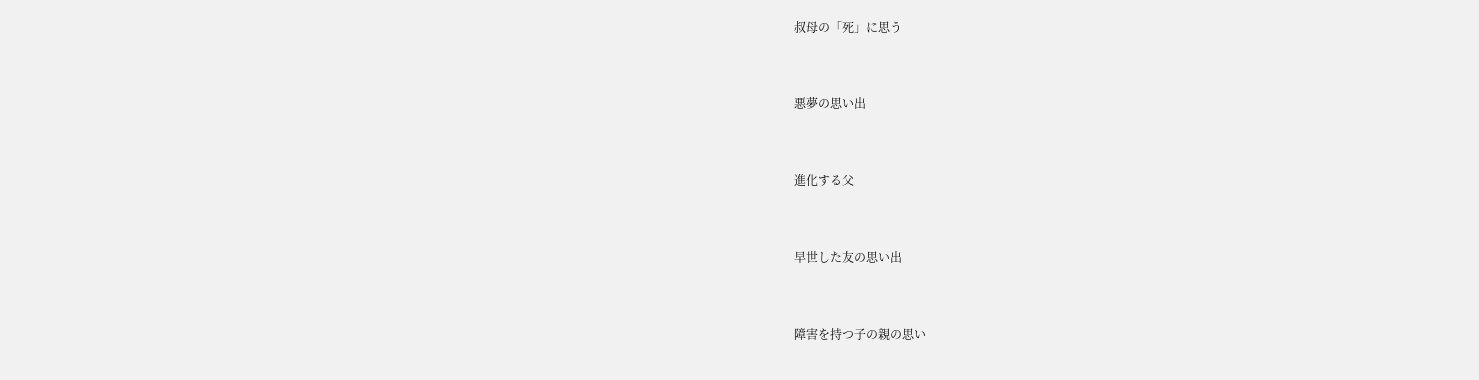叔母の「死」に思う


悪夢の思い出


進化する父


早世した友の思い出


障害を持つ子の親の思い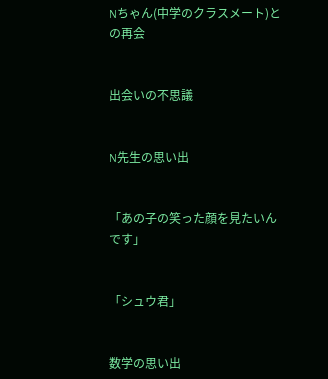Nちゃん(中学のクラスメート)との再会


出会いの不思議


N先生の思い出


「あの子の笑った顔を見たいんです」


「シュウ君」


数学の思い出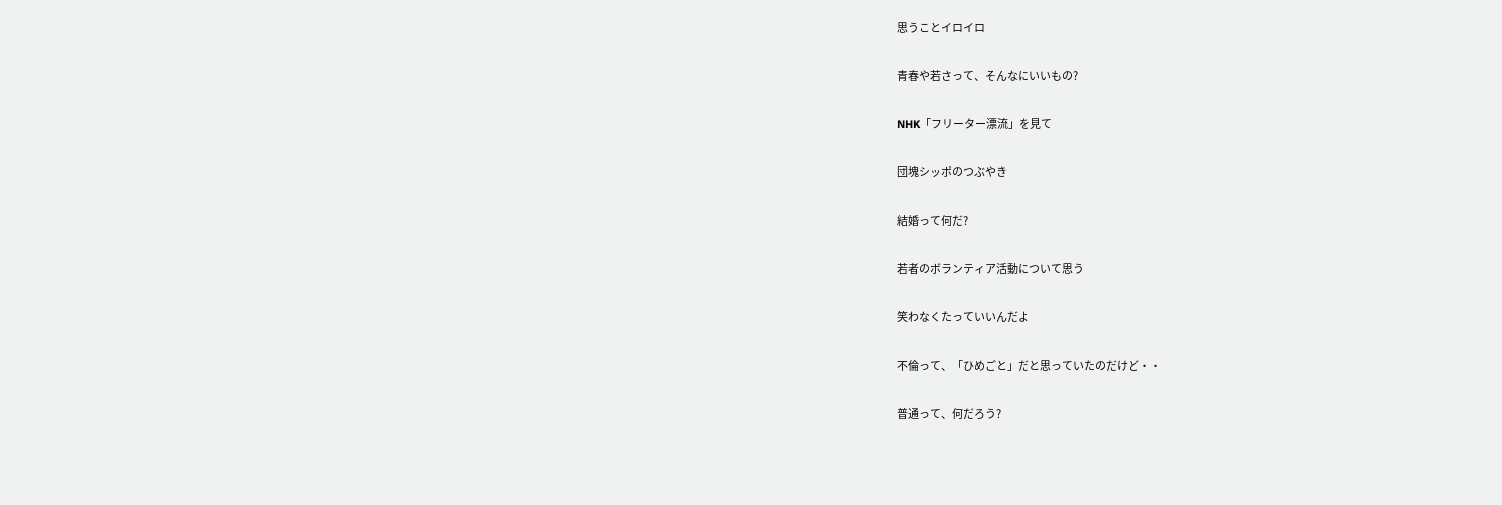思うことイロイロ


青春や若さって、そんなにいいもの?


NHK「フリーター漂流」を見て


団塊シッポのつぶやき


結婚って何だ?


若者のボランティア活動について思う


笑わなくたっていいんだよ


不倫って、「ひめごと」だと思っていたのだけど・・


普通って、何だろう?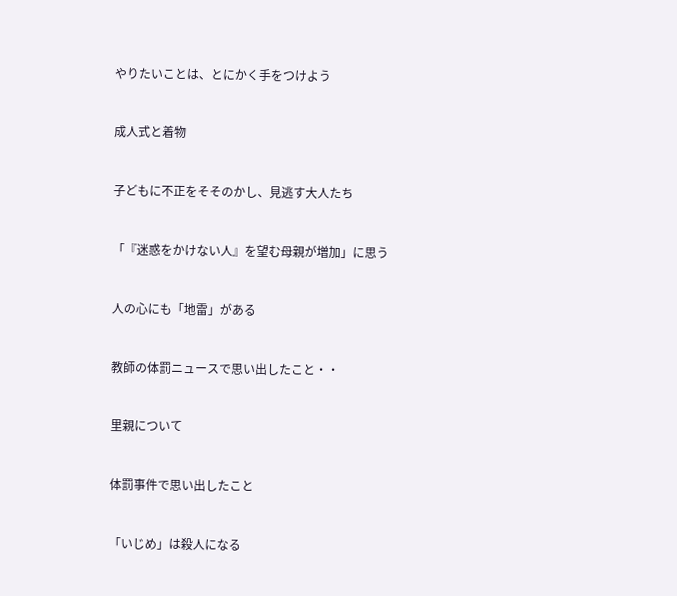やりたいことは、とにかく手をつけよう


成人式と着物


子どもに不正をそそのかし、見逃す大人たち


「『迷惑をかけない人』を望む母親が増加」に思う


人の心にも「地雷」がある


教師の体罰ニュースで思い出したこと・・


里親について


体罰事件で思い出したこと


「いじめ」は殺人になる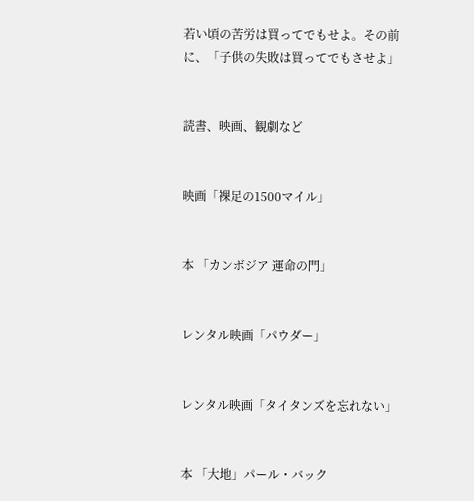若い頃の苦労は買ってでもせよ。その前に、「子供の失敗は買ってでもさせよ」


読書、映画、観劇など


映画「裸足の1500マイル」


本 「カンボジア 運命の門」


レンタル映画「パウダー」


レンタル映画「タイタンズを忘れない」


本 「大地」パール・バック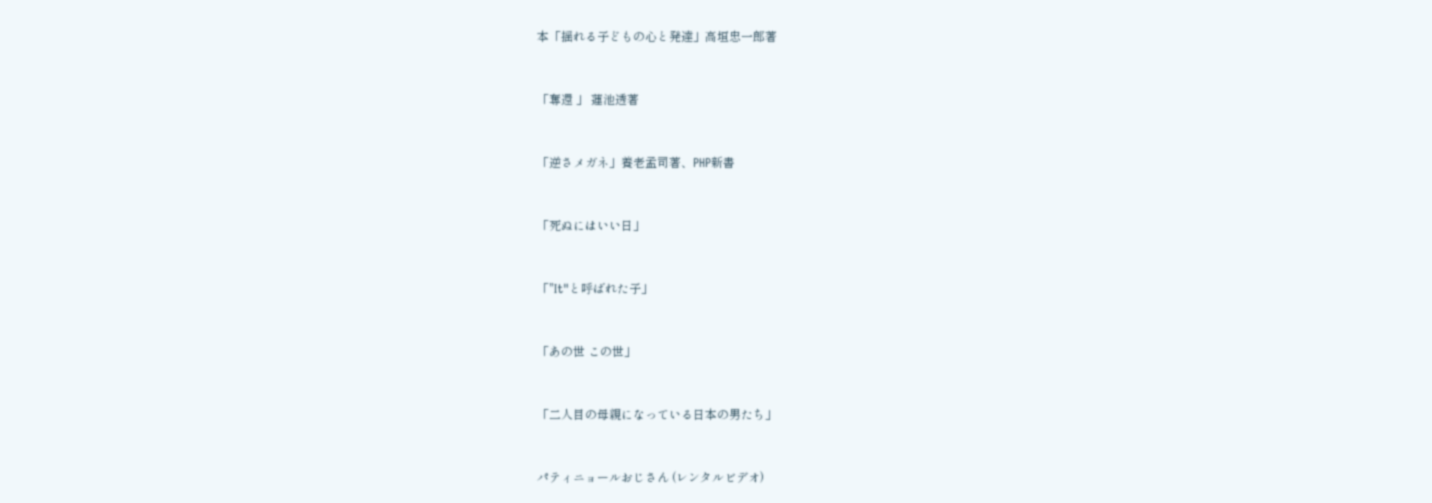本「揺れる子どもの心と発達」高垣忠一郎著


「奪還 」 蓮池透著


「逆さメガネ」養老孟司著、PHP新書


「死ぬにはいい日」


「"It"と呼ばれた子」


「あの世 この世」


「二人目の母親になっている日本の男たち」


パティニョールおじさん (レンタルビデオ)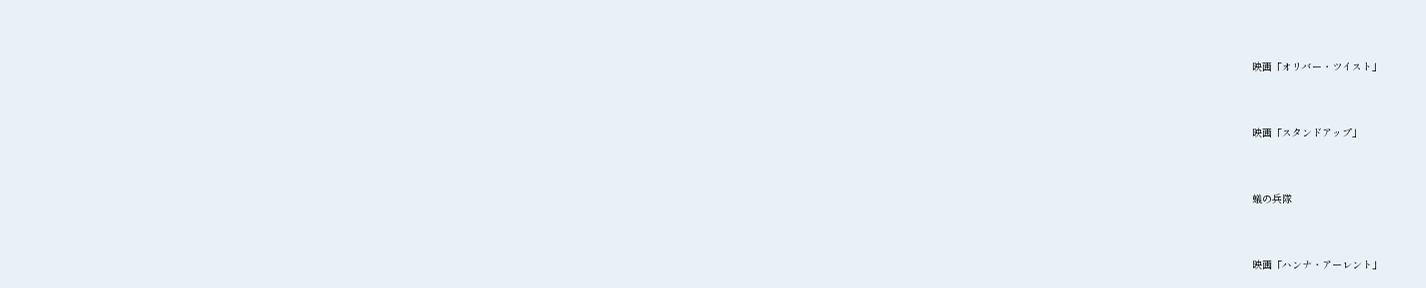映画「オリバー・ツイスト」


映画「スタンドアップ」


蟻の兵隊


映画「ハンナ・アーレント」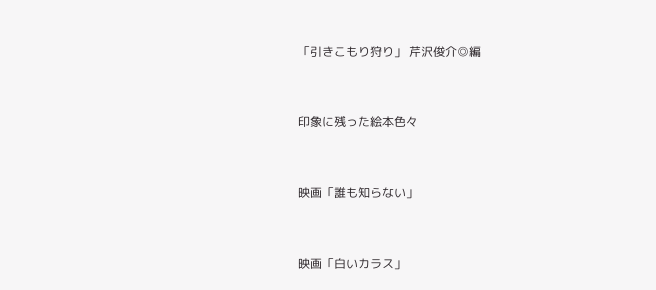「引きこもり狩り」 芹沢俊介◎編


印象に残った絵本色々


映画「誰も知らない」


映画「白いカラス」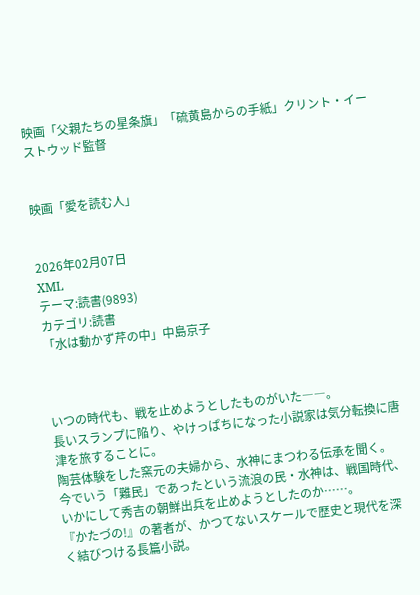映画「父親たちの星条旗」「硫黄島からの手紙」クリント・イーストウッド監督


映画「愛を読む人」


2026年02月07日
XML
テーマ:読書(9893)
カテゴリ:読書
「水は動かず芹の中」中島京子



いつの時代も、戦を止めようとしたものがいた――。
長いスランプに陥り、やけっぱちになった小説家は気分転換に唐津を旅することに。
陶芸体験をした窯元の夫婦から、水神にまつわる伝承を聞く。
今でいう「難民」であったという流浪の民・水神は、戦国時代、いかにして秀吉の朝鮮出兵を止めようとしたのか……。
『かたづの!』の著者が、かつてないスケールで歴史と現代を深く結びつける長篇小説。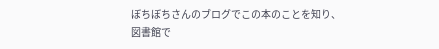ぼちぼちさんのブログでこの本のことを知り、図書館で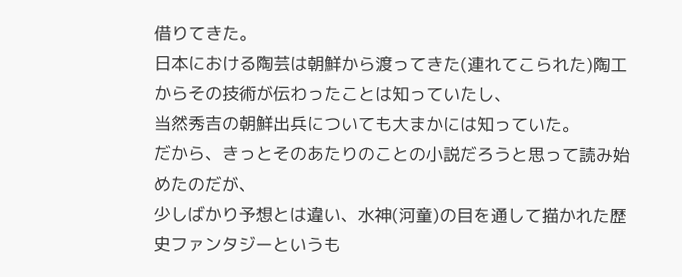借りてきた。
日本における陶芸は朝鮮から渡ってきた(連れてこられた)陶工からその技術が伝わったことは知っていたし、
当然秀吉の朝鮮出兵についても大まかには知っていた。
だから、きっとそのあたりのことの小説だろうと思って読み始めたのだが、
少しばかり予想とは違い、水神(河童)の目を通して描かれた歴史ファンタジーというも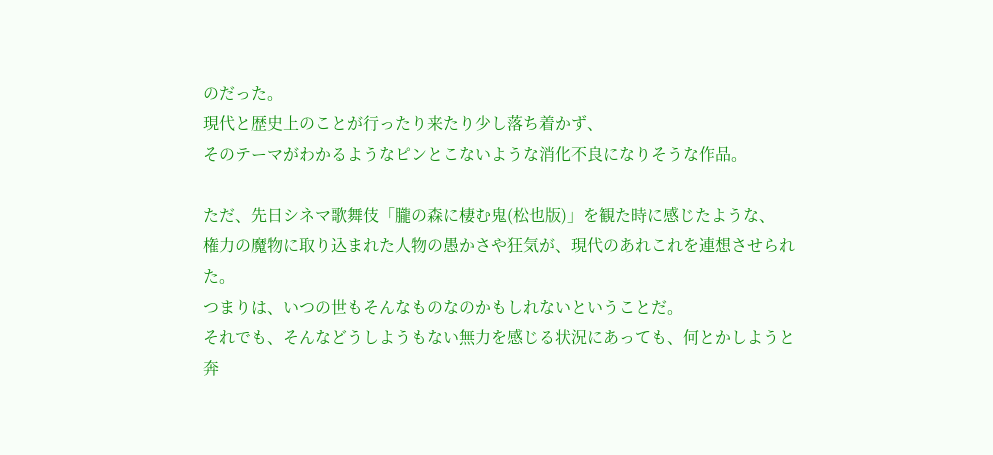のだった。
現代と歴史上のことが行ったり来たり少し落ち着かず、
そのテーマがわかるようなピンとこないような消化不良になりそうな作品。

ただ、先日シネマ歌舞伎「朧の森に棲む鬼(松也版)」を観た時に感じたような、
権力の魔物に取り込まれた人物の愚かさや狂気が、現代のあれこれを連想させられた。
つまりは、いつの世もそんなものなのかもしれないということだ。
それでも、そんなどうしようもない無力を感じる状況にあっても、何とかしようと奔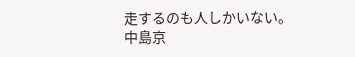走するのも人しかいない。
中島京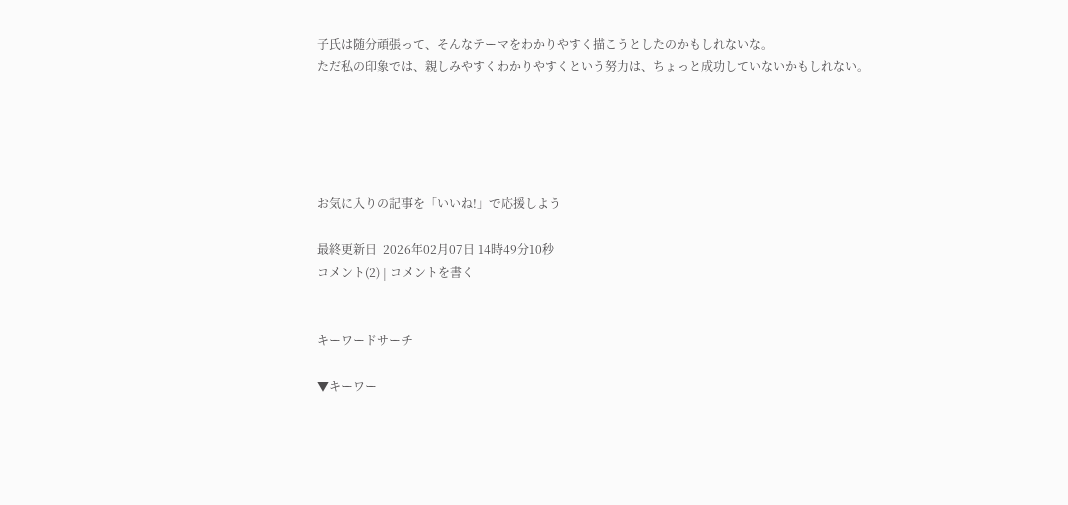子氏は随分頑張って、そんなテーマをわかりやすく描こうとしたのかもしれないな。
ただ私の印象では、親しみやすくわかりやすくという努力は、ちょっと成功していないかもしれない。





お気に入りの記事を「いいね!」で応援しよう

最終更新日  2026年02月07日 14時49分10秒
コメント(2) | コメントを書く


キーワードサーチ

▼キーワー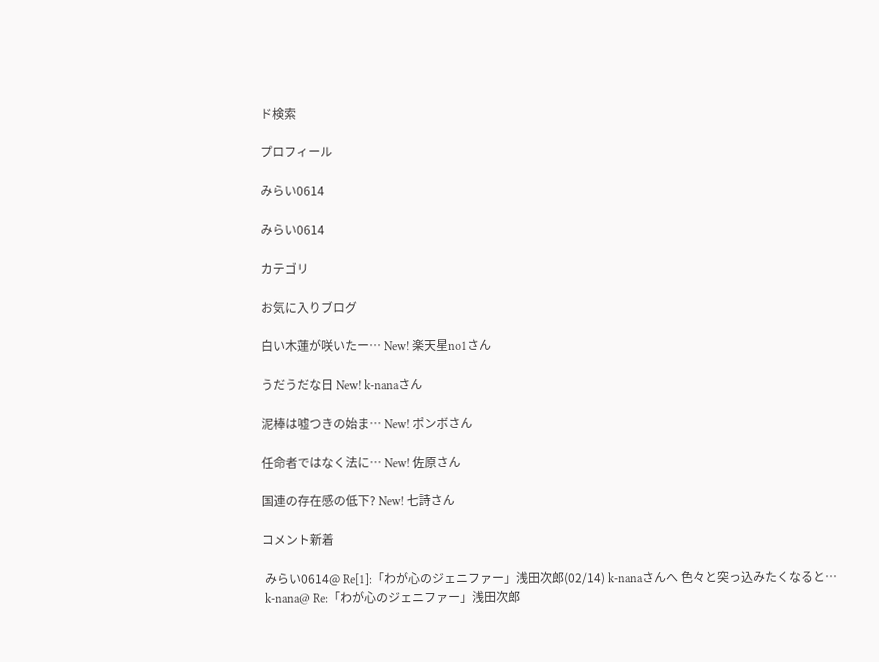ド検索

プロフィール

みらい0614

みらい0614

カテゴリ

お気に入りブログ

白い木蓮が咲いたー… New! 楽天星no1さん

うだうだな日 New! k-nanaさん

泥棒は嘘つきの始ま… New! ポンボさん

任命者ではなく法に… New! 佐原さん

国連の存在感の低下? New! 七詩さん

コメント新着

 みらい0614@ Re[1]:「わが心のジェニファー」浅田次郎(02/14) k-nanaさんへ 色々と突っ込みたくなると…
 k-nana@ Re:「わが心のジェニファー」浅田次郎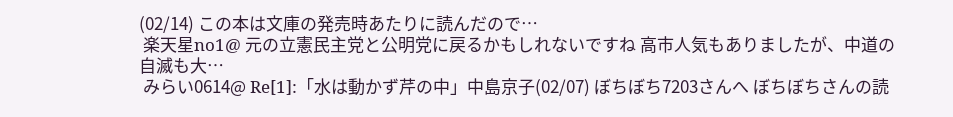(02/14) この本は文庫の発売時あたりに読んだので…
 楽天星no1@ 元の立憲民主党と公明党に戻るかもしれないですね 高市人気もありましたが、中道の自滅も大…
 みらい0614@ Re[1]:「水は動かず芹の中」中島京子(02/07) ぼちぼち7203さんへ ぼちぼちさんの読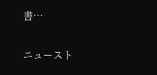書…

ニュースト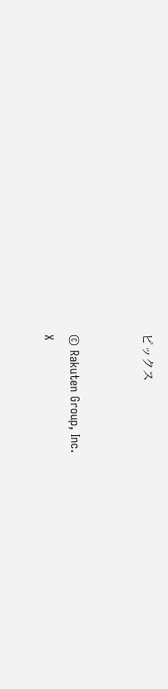ピックス


© Rakuten Group, Inc.
X